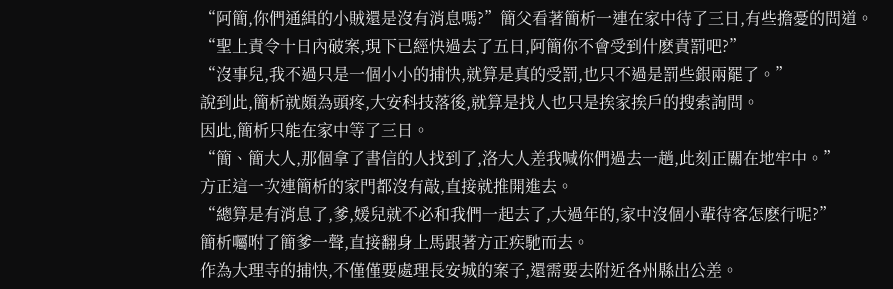“阿簡,你們通緝的小賊還是沒有消息嗎?”簡父看著簡析一連在家中待了三日,有些擔憂的問道。
“聖上責令十日內破案,現下已經快過去了五日,阿簡你不會受到什麽責罰吧?”
“沒事兒,我不過只是一個小小的捕快,就算是真的受罰,也只不過是罰些銀兩罷了。”
說到此,簡析就頗為頭疼,大安科技落後,就算是找人也只是挨家挨戶的搜索詢問。
因此,簡析只能在家中等了三日。
“簡、簡大人,那個拿了書信的人找到了,洛大人差我喊你們過去一趟,此刻正關在地牢中。”
方正這一次連簡析的家門都沒有敲,直接就推開進去。
“總算是有消息了,爹,媛兒就不必和我們一起去了,大過年的,家中沒個小輩待客怎麽行呢?”
簡析囑咐了簡爹一聲,直接翻身上馬跟著方正疾馳而去。
作為大理寺的捕快,不僅僅要處理長安城的案子,還需要去附近各州縣出公差。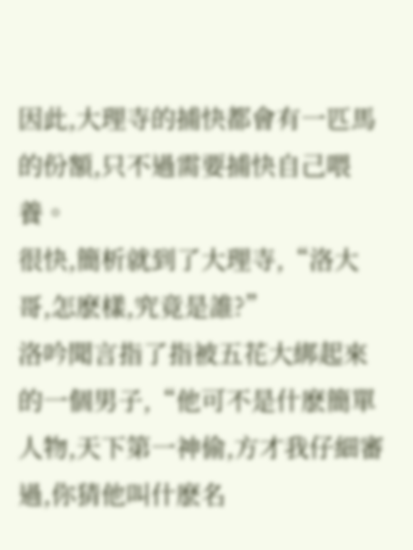因此,大理寺的捕快都會有一匹馬的份額,只不過需要捕快自己喂養。
很快,簡析就到了大理寺,“洛大哥,怎麽樣,究竟是誰?”
洛吟聞言指了指被五花大綁起來的一個男子,“他可不是什麽簡單人物,天下第一神偷,方才我仔細審過,你猜他叫什麽名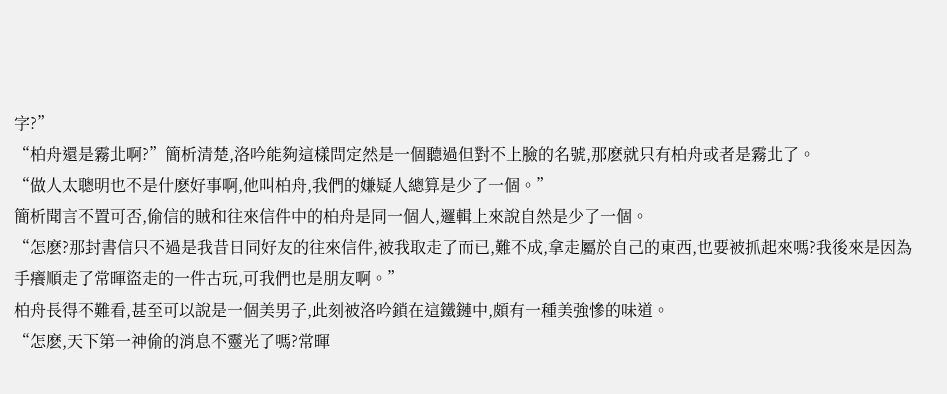字?”
“柏舟還是霧北啊?”簡析清楚,洛吟能夠這樣問定然是一個聽過但對不上臉的名號,那麽就只有柏舟或者是霧北了。
“做人太聰明也不是什麽好事啊,他叫柏舟,我們的嫌疑人總算是少了一個。”
簡析聞言不置可否,偷信的賊和往來信件中的柏舟是同一個人,邏輯上來說自然是少了一個。
“怎麽?那封書信只不過是我昔日同好友的往來信件,被我取走了而已,難不成,拿走屬於自己的東西,也要被抓起來嗎?我後來是因為手癢順走了常暉盜走的一件古玩,可我們也是朋友啊。”
柏舟長得不難看,甚至可以說是一個美男子,此刻被洛吟鎖在這鐵鏈中,頗有一種美強慘的味道。
“怎麽,天下第一神偷的消息不靈光了嗎?常暉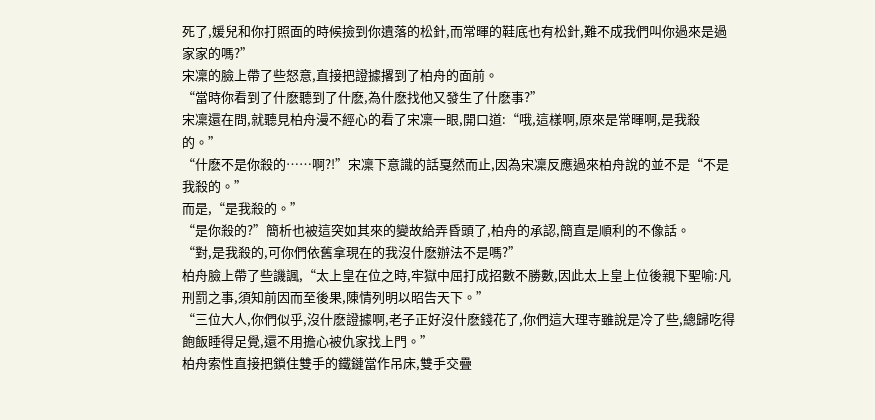死了,媛兒和你打照面的時候撿到你遺落的松針,而常暉的鞋底也有松針,難不成我們叫你過來是過家家的嗎?”
宋凜的臉上帶了些怒意,直接把證據撂到了柏舟的面前。
“當時你看到了什麽聽到了什麽,為什麽找他又發生了什麽事?”
宋凜還在問,就聽見柏舟漫不經心的看了宋凜一眼,開口道:“哦,這樣啊,原來是常暉啊,是我殺的。”
“什麽不是你殺的……啊?!”宋凜下意識的話戛然而止,因為宋凜反應過來柏舟說的並不是“不是我殺的。”
而是,“是我殺的。”
“是你殺的?”簡析也被這突如其來的變故給弄昏頭了,柏舟的承認,簡直是順利的不像話。
“對,是我殺的,可你們依舊拿現在的我沒什麽辦法不是嗎?”
柏舟臉上帶了些譏諷,“太上皇在位之時,牢獄中屈打成招數不勝數,因此太上皇上位後親下聖喻:凡刑罰之事,須知前因而至後果,陳情列明以昭告天下。”
“三位大人,你們似乎,沒什麽證據啊,老子正好沒什麽錢花了,你們這大理寺雖說是冷了些,總歸吃得飽飯睡得足覺,還不用擔心被仇家找上門。”
柏舟索性直接把鎖住雙手的鐵鏈當作吊床,雙手交疊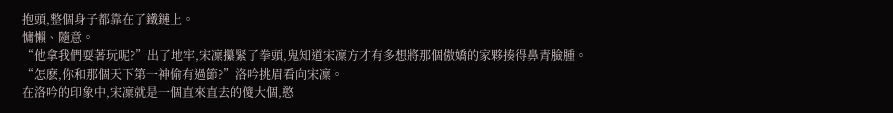抱頭,整個身子都靠在了鐵鏈上。
慵懶、隨意。
“他拿我們耍著玩呢?”出了地牢,宋凜攥緊了拳頭,鬼知道宋凜方才有多想將那個傲嬌的家夥揍得鼻青臉腫。
“怎麽,你和那個天下第一神偷有過節?”洛吟挑眉看向宋凜。
在洛吟的印象中,宋凜就是一個直來直去的傻大個,憨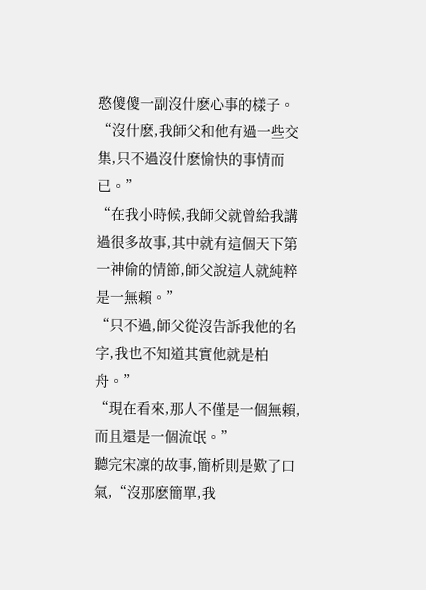憨傻傻一副沒什麽心事的樣子。
“沒什麽,我師父和他有過一些交集,只不過沒什麽愉快的事情而已。”
“在我小時候,我師父就曾給我講過很多故事,其中就有這個天下第一神偷的情節,師父說這人就純粹是一無賴。”
“只不過,師父從沒告訴我他的名字,我也不知道其實他就是柏舟。”
“現在看來,那人不僅是一個無賴,而且還是一個流氓。”
聽完宋凜的故事,簡析則是歎了口氣,“沒那麽簡單,我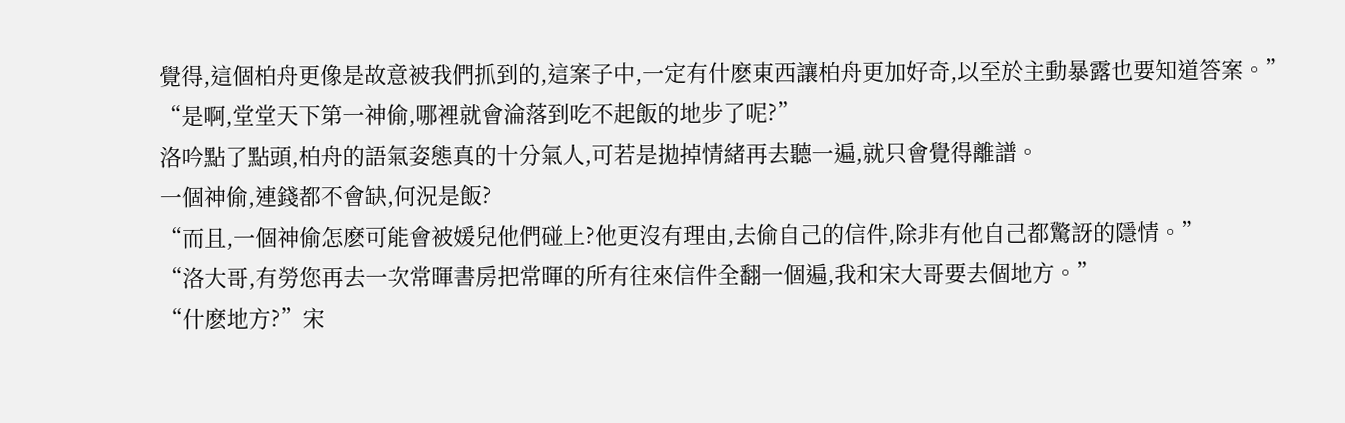覺得,這個柏舟更像是故意被我們抓到的,這案子中,一定有什麽東西讓柏舟更加好奇,以至於主動暴露也要知道答案。”
“是啊,堂堂天下第一神偷,哪裡就會淪落到吃不起飯的地步了呢?”
洛吟點了點頭,柏舟的語氣姿態真的十分氣人,可若是拋掉情緒再去聽一遍,就只會覺得離譜。
一個神偷,連錢都不會缺,何況是飯?
“而且,一個神偷怎麽可能會被媛兒他們碰上?他更沒有理由,去偷自己的信件,除非有他自己都驚訝的隱情。”
“洛大哥,有勞您再去一次常暉書房把常暉的所有往來信件全翻一個遍,我和宋大哥要去個地方。”
“什麽地方?”宋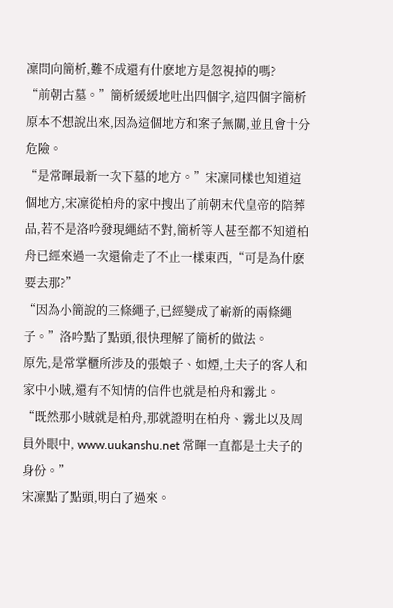凜問向簡析,難不成還有什麽地方是忽視掉的嗎?
“前朝古墓。”簡析緩緩地吐出四個字,這四個字簡析原本不想說出來,因為這個地方和案子無關,並且會十分危險。
“是常暉最新一次下墓的地方。”宋凜同樣也知道這個地方,宋凜從柏舟的家中搜出了前朝末代皇帝的陪葬品,若不是洛吟發現繩結不對,簡析等人甚至都不知道柏舟已經來過一次還偷走了不止一樣東西,“可是為什麽要去那?”
“因為小簡說的三條繩子,已經變成了嶄新的兩條繩子。”洛吟點了點頭,很快理解了簡析的做法。
原先,是常掌櫃所涉及的張娘子、如煙,土夫子的客人和家中小賊,還有不知情的信件也就是柏舟和霧北。
“既然那小賊就是柏舟,那就證明在柏舟、霧北以及周員外眼中, www.uukanshu.net 常暉一直都是土夫子的身份。”
宋凜點了點頭,明白了過來。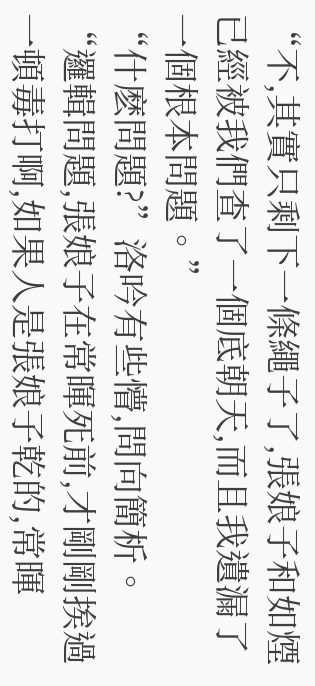“不,其實只剩下一條繩子了,張娘子和如煙已經被我們查了一個底朝天,而且我遺漏了一個根本問題。”
“什麽問題?”洛吟有些懵,問向簡析。
“邏輯問題,張娘子在常暉死前,才剛剛挨過一頓毒打啊,如果人是張娘子乾的,常暉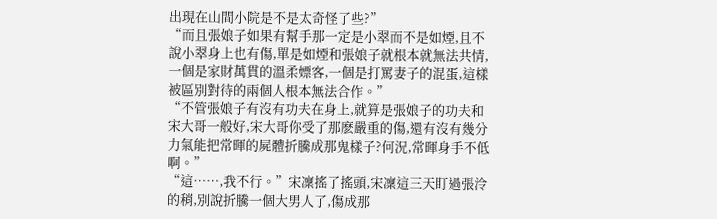出現在山間小院是不是太奇怪了些?”
“而且張娘子如果有幫手那一定是小翠而不是如煙,且不說小翠身上也有傷,單是如煙和張娘子就根本就無法共情,一個是家財萬貫的溫柔嫖客,一個是打罵妻子的混蛋,這樣被區別對待的兩個人根本無法合作。”
“不管張娘子有沒有功夫在身上,就算是張娘子的功夫和宋大哥一般好,宋大哥你受了那麽嚴重的傷,還有沒有幾分力氣能把常暉的屍體折騰成那鬼樣子?何況,常暉身手不低啊。”
“這……,我不行。”宋凜搖了搖頭,宋凜這三天盯過張泠的稍,別說折騰一個大男人了,傷成那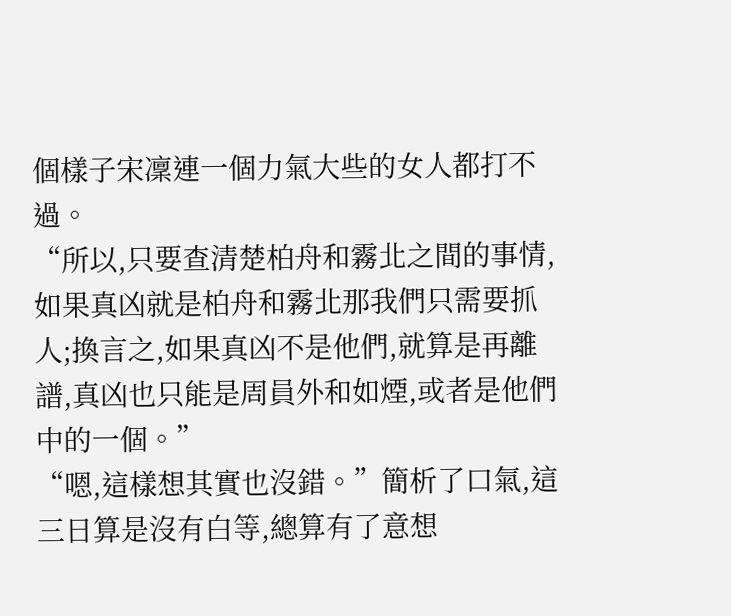個樣子宋凜連一個力氣大些的女人都打不過。
“所以,只要查清楚柏舟和霧北之間的事情,如果真凶就是柏舟和霧北那我們只需要抓人;換言之,如果真凶不是他們,就算是再離譜,真凶也只能是周員外和如煙,或者是他們中的一個。”
“嗯,這樣想其實也沒錯。”簡析了口氣,這三日算是沒有白等,總算有了意想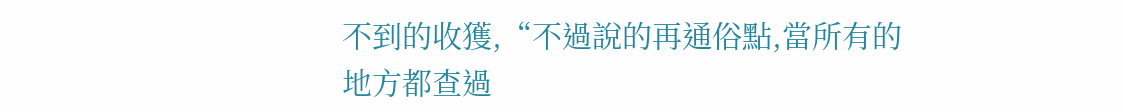不到的收獲,“不過說的再通俗點,當所有的地方都查過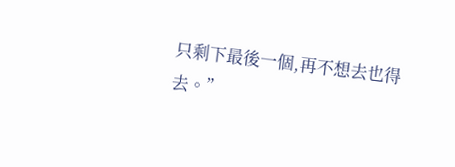只剩下最後一個,再不想去也得去。”